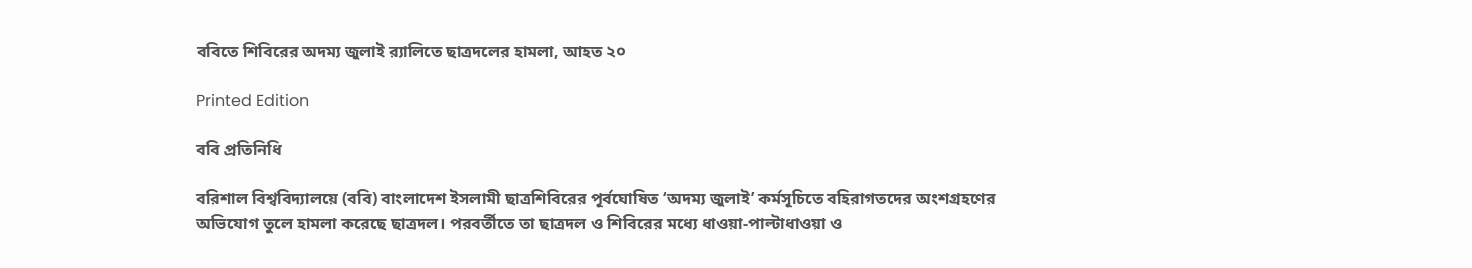ববিতে শিবিরের অদম্য জুলাই র‌্যালিতে ছাত্রদলের হামলা, আহত ২০

Printed Edition

ববি প্রতিনিধি

বরিশাল বিশ্ববিদ্যালয়ে (ববি) বাংলাদেশ ইসলামী ছাত্রশিবিরের পূর্বঘোষিত ‘অদম্য জুলাই’ কর্মসূচিতে বহিরাগতদের অংশগ্রহণের অভিযোগ তুলে হামলা করেছে ছাত্রদল। পরবর্তীতে তা ছাত্রদল ও শিবিরের মধ্যে ধাওয়া-পাল্টাধাওয়া ও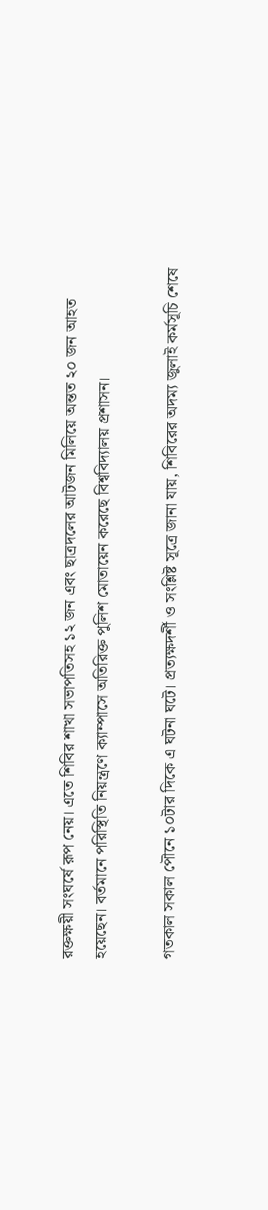রক্তক্ষয়ী সংঘর্ষে রূপ নেয়। এতে শিবির শাখা সভাপতিসহ ১২ জন এবং ছাত্রদলের আটজন মিলিয়ে অন্তত ২০ জন আহত হয়েছেন। বর্তমানে পরিস্থিতি নিয়ন্ত্রণে ক্যাম্পাসে অতিরিক্ত পুলিশ মোতায়েন করেছে বিশ্ববিদ্যালয় প্রশাসন।

গতকাল সকাল পৌনে ১০টার দিকে এ ঘটনা ঘটে। প্রত্যক্ষদর্শী ও সংশ্লিষ্ট সূত্রে জানা যায়, শিবিরের অদম্য জুলাই কর্মসূচি শেষে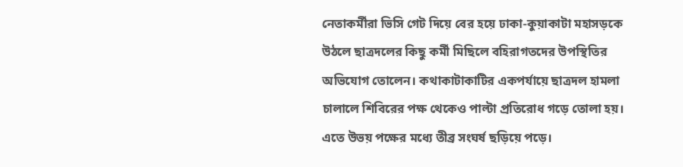নেতাকর্মীরা ভিসি গেট দিয়ে বের হয়ে ঢাকা-কুয়াকাটা মহাসড়কে উঠলে ছাত্রদলের কিছু কর্মী মিছিলে বহিরাগতদের উপস্থিতির অভিযোগ তোলেন। কথাকাটাকাটির একপর্যায়ে ছাত্রদল হামলা চালালে শিবিরের পক্ষ থেকেও পাল্টা প্রতিরোধ গড়ে তোলা হয়। এতে উভয় পক্ষের মধ্যে তীব্র সংঘর্ষ ছড়িয়ে পড়ে।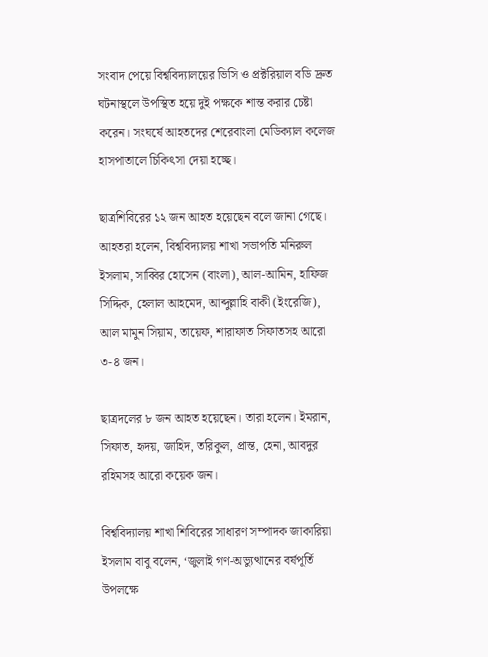সংবাদ পেয়ে বিশ্ববিদ্যালয়ের ভিসি ও প্রক্টরিয়াল বডি দ্রুত ঘটনাস্থলে উপস্থিত হয়ে দুই পক্ষকে শান্ত করার চেষ্টা করেন। সংঘর্ষে আহতদের শেরেবাংলা মেডিক্যাল কলেজ হাসপাতালে চিকিৎসা দেয়া হচ্ছে।

ছাত্রশিবিরের ১২ জন আহত হয়েছেন বলে জানা গেছে। আহতরা হলেন, বিশ্ববিদ্যালয় শাখা সভাপতি মনিরুল ইসলাম, সাব্বির হোসেন (বাংলা), আল-আমিন, হাফিজ সিদ্দিক, হেলাল আহমেদ, আব্দুল্লাহি বাকী (ইংরেজি), আল মামুন সিয়াম, তায়েফ, শারাফাত সিফাতসহ আরো ৩-৪ জন।

ছাত্রদলের ৮ জন আহত হয়েছেন। তারা হলেন। ইমরান, সিফাত, হৃদয়, জাহিদ, তরিকুল, প্রান্ত, হেনা, আবদুর রহিমসহ আরো কয়েক জন।

বিশ্ববিদ্যালয় শাখা শিবিরের সাধারণ সম্পাদক জাকারিয়া ইসলাম বাবু বলেন, ‘জুলাই গণ-অভ্যুত্থানের বর্ষপূর্তি উপলক্ষে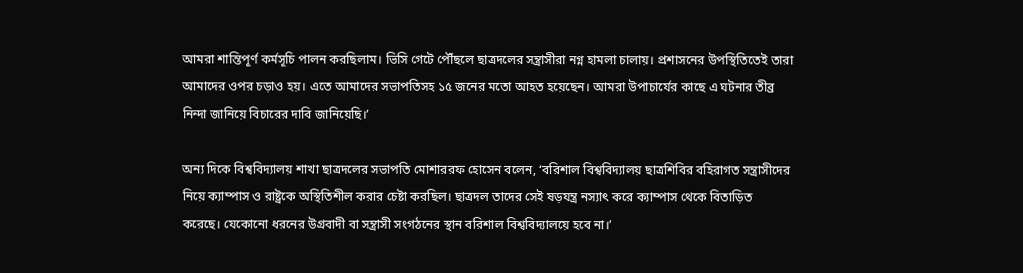আমরা শান্তিপূর্ণ কর্মসূচি পালন করছিলাম। ভিসি গেটে পৌঁছলে ছাত্রদলের সন্ত্রাসীরা নগ্ন হামলা চালায়। প্রশাসনের উপস্থিতিতেই তারা আমাদের ওপর চড়াও হয়। এতে আমাদের সভাপতিসহ ১৫ জনের মতো আহত হয়েছেন। আমরা উপাচার্যের কাছে এ ঘটনার তীব্র নিন্দা জানিয়ে বিচারের দাবি জানিয়েছি।’

অন্য দিকে বিশ্ববিদ্যালয় শাখা ছাত্রদলের সভাপতি মোশাররফ হোসেন বলেন, ‘বরিশাল বিশ্ববিদ্যালয় ছাত্রশিবির বহিরাগত সন্ত্রাসীদের নিয়ে ক্যাম্পাস ও রাষ্ট্রকে অস্থিতিশীল করার চেষ্টা করছিল। ছাত্রদল তাদের সেই ষড়যন্ত্র নস্যাৎ করে ক্যাম্পাস থেকে বিতাড়িত করেছে। যেকোনো ধরনের উগ্রবাদী বা সন্ত্রাসী সংগঠনের স্থান বরিশাল বিশ্ববিদ্যালয়ে হবে না।’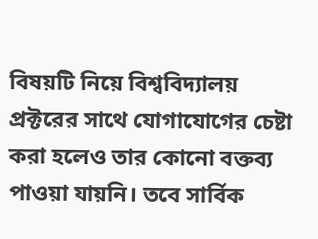বিষয়টি নিয়ে বিশ্ববিদ্যালয় প্রক্টরের সাথে যোগাযোগের চেষ্টা করা হলেও তার কোনো বক্তব্য পাওয়া যায়নি। তবে সার্বিক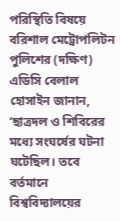পরিস্থিতি বিষয়ে বরিশাল মেট্রোপলিটন পুলিশের (দক্ষিণ) এডিসি বেলাল হোসাইন জানান, ‘ছাত্রদল ও শিবিরের মধ্যে সংঘর্ষের ঘটনা ঘটেছিল। তবে বর্তমানে বিশ্ববিদ্যালয়ের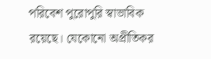পরিবেশ পুরোপুরি স্বাভাবিক রয়েছে। যেকোনো অপ্রীতিকর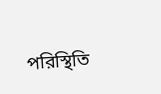পরিস্থিতি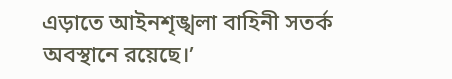এড়াতে আইনশৃঙ্খলা বাহিনী সতর্ক অবস্থানে রয়েছে।’